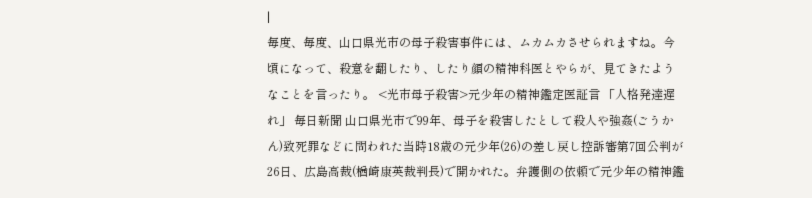|
毎度、毎度、山口県光市の母子殺害事件には、ムカムカさせられますね。今頃になって、殺意を翻したり、したり顔の精神科医とやらが、見てきたようなことを言ったり。 <光市母子殺害>元少年の精神鑑定医証言 「人格発達遅れ」 毎日新聞 山口県光市で99年、母子を殺害したとして殺人や強姦(ごうかん)致死罪などに問われた当時18歳の元少年(26)の差し戻し控訴審第7回公判が26日、広島高裁(楢崎康英裁判長)で開かれた。弁護側の依頼で元少年の精神鑑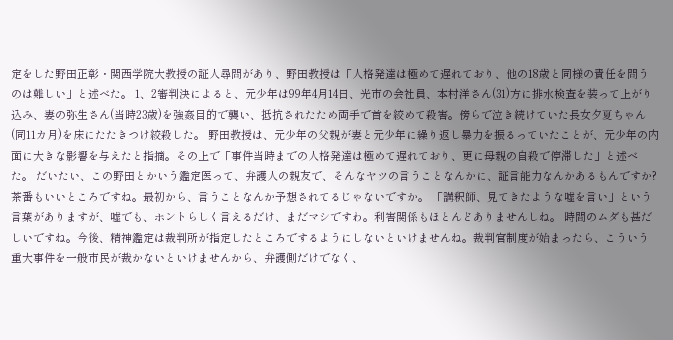定をした野田正彰・関西学院大教授の証人尋問があり、野田教授は「人格発達は極めて遅れており、他の18歳と同様の責任を問うのは難しい」と述べた。 1、2審判決によると、元少年は99年4月14日、光市の会社員、本村洋さん(31)方に排水検査を装って上がり込み、妻の弥生さん(当時23歳)を強姦目的で襲い、抵抗されたため両手で首を絞めて殺害。傍らで泣き続けていた長女夕夏ちゃん(同11カ月)を床にたたきつけ絞殺した。 野田教授は、元少年の父親が妻と元少年に繰り返し暴力を振るっていたことが、元少年の内面に大きな影響を与えたと指摘。その上で「事件当時までの人格発達は極めて遅れており、更に母親の自殺で停滞した」と述べた。 だいたい、この野田とかいう鑑定医って、弁護人の親友で、そんなヤツの言うことなんかに、証言能力なんかあるもんですか?茶番もいいところですね。最初から、言うことなんか予想されてるじゃないですか。 「講釈師、見てきたような嘘を言い」という言葉がありますが、嘘でも、ホントらしく言えるだけ、まだマシですわ。利害関係もほとんどありませんしね。 時間のムダも甚だしいですね。今後、精神鑑定は裁判所が指定したところでするようにしないといけませんね。裁判官制度が始まったら、こういう重大事件を一般市民が裁かないといけませんから、弁護側だけでなく、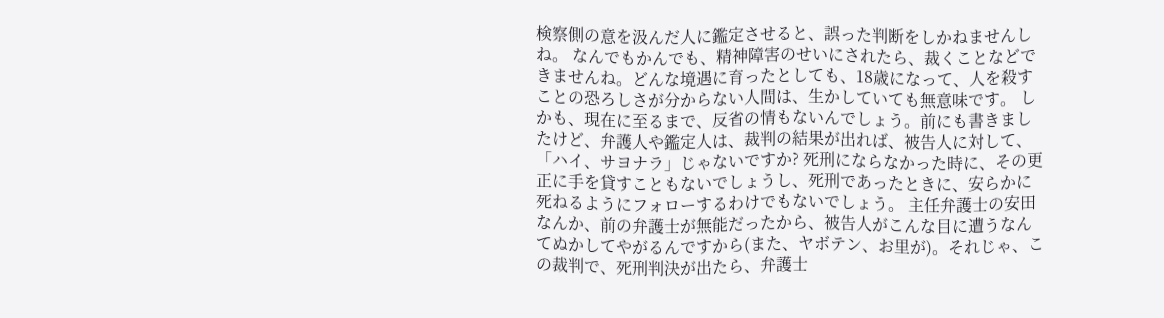検察側の意を汲んだ人に鑑定させると、誤った判断をしかねませんしね。 なんでもかんでも、精神障害のせいにされたら、裁くことなどできませんね。どんな境遇に育ったとしても、18歳になって、人を殺すことの恐ろしさが分からない人間は、生かしていても無意味です。 しかも、現在に至るまで、反省の情もないんでしょう。前にも書きましたけど、弁護人や鑑定人は、裁判の結果が出れば、被告人に対して、「ハイ、サヨナラ」じゃないですか? 死刑にならなかった時に、その更正に手を貸すこともないでしょうし、死刑であったときに、安らかに死ねるようにフォローするわけでもないでしょう。 主任弁護士の安田なんか、前の弁護士が無能だったから、被告人がこんな目に遭うなんてぬかしてやがるんですから(また、ヤボテン、お里が)。それじゃ、この裁判で、死刑判決が出たら、弁護士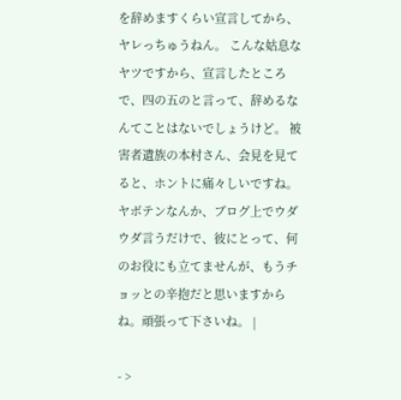を辞めますくらい宣言してから、ヤレっちゅうねん。 こんな姑息なヤツですから、宣言したところで、四の五のと言って、辞めるなんてことはないでしょうけど。 被害者遺族の本村さん、会見を見てると、ホントに痛々しいですね。ヤボテンなんか、ブログ上でウダウダ言うだけで、彼にとって、何のお役にも立てませんが、もうチョッとの辛抱だと思いますからね。頑張って下さいね。 |

- >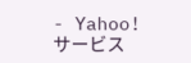- Yahoo!サービス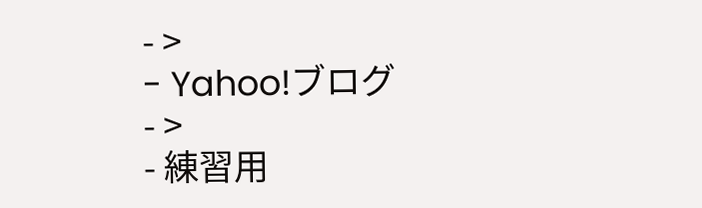- >
- Yahoo!ブログ
- >
- 練習用